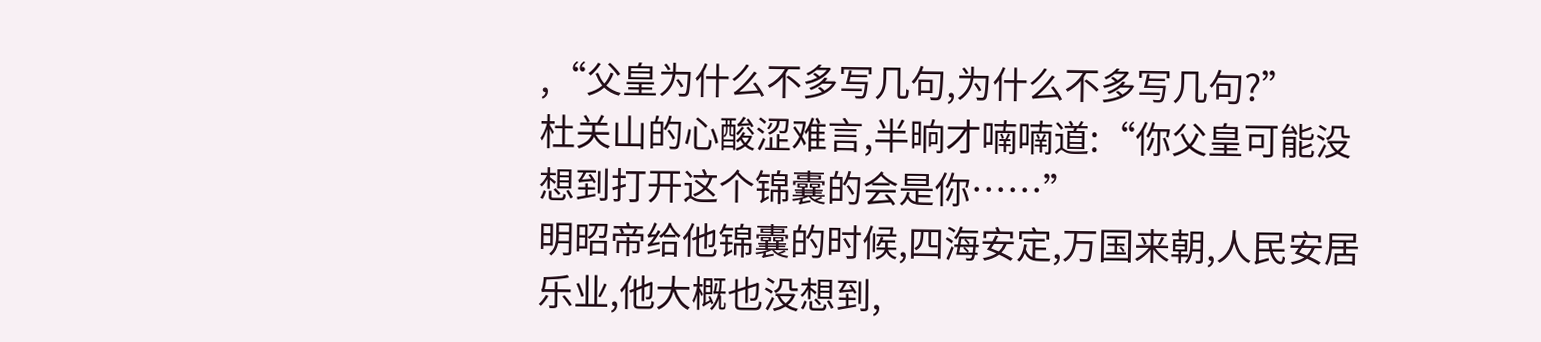,“父皇为什么不多写几句,为什么不多写几句?”
杜关山的心酸涩难言,半晌才喃喃道:“你父皇可能没想到打开这个锦囊的会是你……”
明昭帝给他锦囊的时候,四海安定,万国来朝,人民安居乐业,他大概也没想到,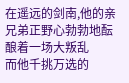在遥远的剑南,他的亲兄弟正野心勃勃地酝酿着一场大叛乱
而他千挑万选的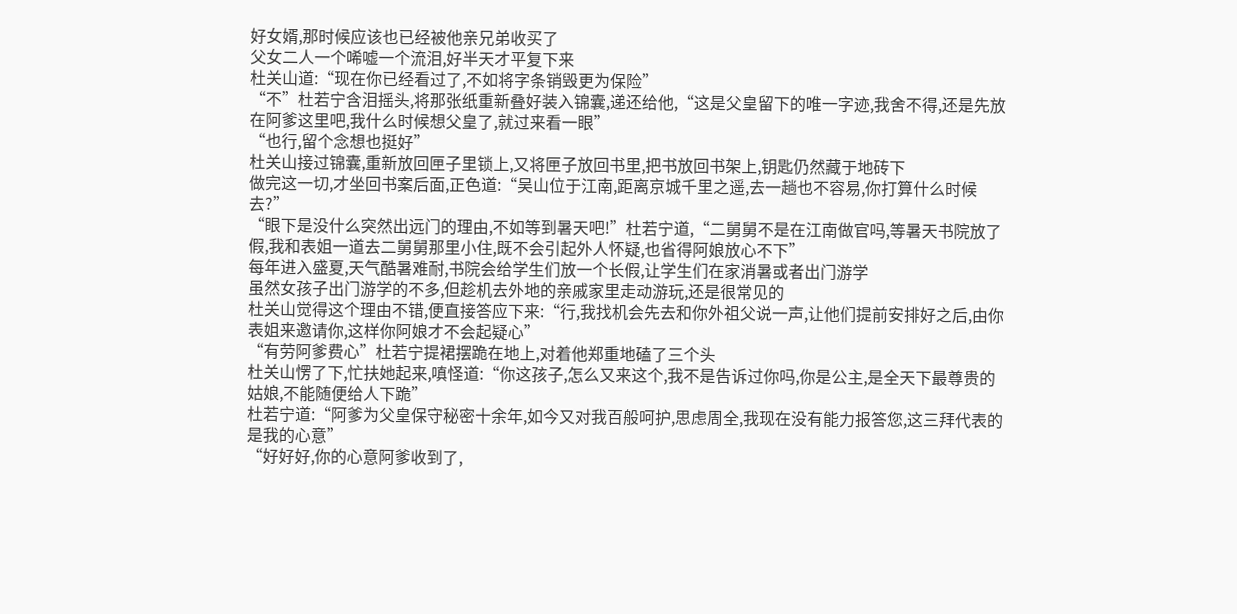好女婿,那时候应该也已经被他亲兄弟收买了
父女二人一个唏嘘一个流泪,好半天才平复下来
杜关山道:“现在你已经看过了,不如将字条销毁更为保险”
“不”杜若宁含泪摇头,将那张纸重新叠好装入锦囊,递还给他,“这是父皇留下的唯一字迹,我舍不得,还是先放在阿爹这里吧,我什么时候想父皇了,就过来看一眼”
“也行,留个念想也挺好”
杜关山接过锦囊,重新放回匣子里锁上,又将匣子放回书里,把书放回书架上,钥匙仍然藏于地砖下
做完这一切,才坐回书案后面,正色道:“吴山位于江南,距离京城千里之遥,去一趟也不容易,你打算什么时候去?”
“眼下是没什么突然出远门的理由,不如等到暑天吧!”杜若宁道,“二舅舅不是在江南做官吗,等暑天书院放了假,我和表姐一道去二舅舅那里小住,既不会引起外人怀疑,也省得阿娘放心不下”
每年进入盛夏,天气酷暑难耐,书院会给学生们放一个长假,让学生们在家消暑或者出门游学
虽然女孩子出门游学的不多,但趁机去外地的亲戚家里走动游玩,还是很常见的
杜关山觉得这个理由不错,便直接答应下来:“行,我找机会先去和你外祖父说一声,让他们提前安排好之后,由你表姐来邀请你,这样你阿娘才不会起疑心”
“有劳阿爹费心”杜若宁提裙摆跪在地上,对着他郑重地磕了三个头
杜关山愣了下,忙扶她起来,嗔怪道:“你这孩子,怎么又来这个,我不是告诉过你吗,你是公主,是全天下最尊贵的姑娘,不能随便给人下跪”
杜若宁道:“阿爹为父皇保守秘密十余年,如今又对我百般呵护,思虑周全,我现在没有能力报答您,这三拜代表的是我的心意”
“好好好,你的心意阿爹收到了,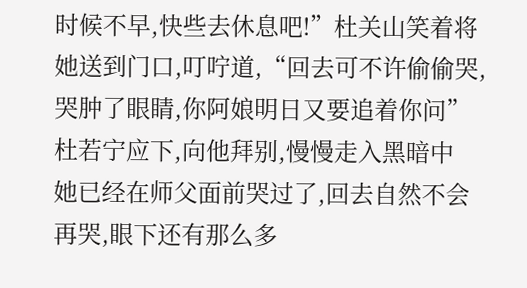时候不早,快些去休息吧!”杜关山笑着将她送到门口,叮咛道,“回去可不许偷偷哭,哭肿了眼睛,你阿娘明日又要追着你问”
杜若宁应下,向他拜别,慢慢走入黑暗中
她已经在师父面前哭过了,回去自然不会再哭,眼下还有那么多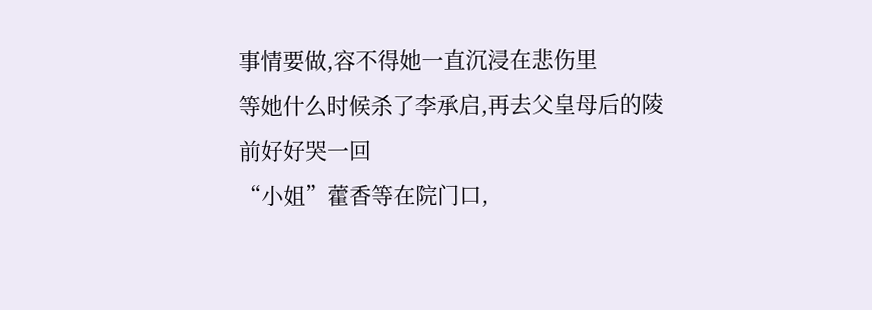事情要做,容不得她一直沉浸在悲伤里
等她什么时候杀了李承启,再去父皇母后的陵前好好哭一回
“小姐”藿香等在院门口,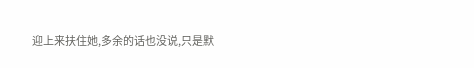迎上来扶住她,多余的话也没说,只是默